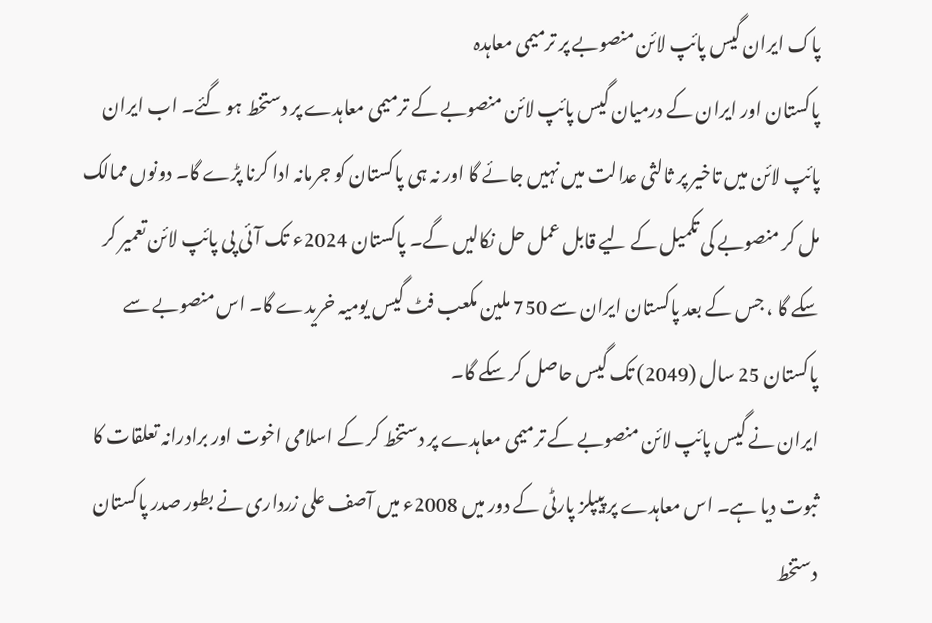پاک ایران گیس پائپ لائن منصوبے پر ترمیمی معاہدہ
پاکستان اور ایران کے درمیان گیس پائپ لائن منصوبے کے ترمیمی معاہدے پر دستخط ہو گئے۔ اب ایران پائپ لائن میں تاخیر پر ثالثی عدالت میں نہیں جائے گا اور نہ ہی پاکستان کو جرمانہ ادا کرنا پڑے گا۔ دونوں ممالک مل کر منصوبے کی تکمیل کے لیے قابل عمل حل نکالیں گے۔ پاکستان 2024ء تک آئی پی پائپ لائن تعمیر کر سکے گا ، جس کے بعد پاکستان ایران سے 750 ملین مکعب فٹ گیس یومیہ خریدے گا۔ اس منصوبے سے پاکستان 25 سال (2049) تک گیس حاصل کر سکے گا۔
ایران نے گیس پائپ لائن منصوبے کے ترمیمی معاہدے پر دستخط کر کے اسلامی اخوت اور برادرانہ تعلقات کا ثبوت دیا ہے۔ اس معاہدے پر پیپلز پارٹی کے دور میں 2008ء میں آصف علی زرداری نے بطور صدر پاکستان دستخط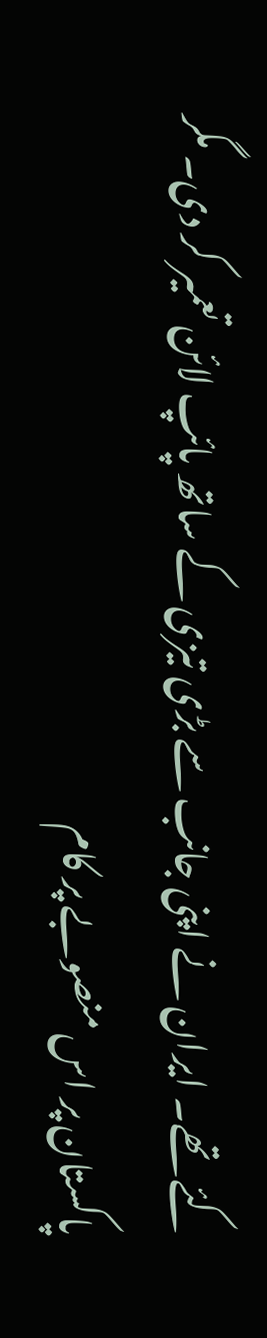کئے تھے۔ ایران نے اپنی جانب سے بڑی تیزی کے ساتھ پائپ لائن تعمیر کر دی۔ مگر پاکستان پر اس منصوبے پر کام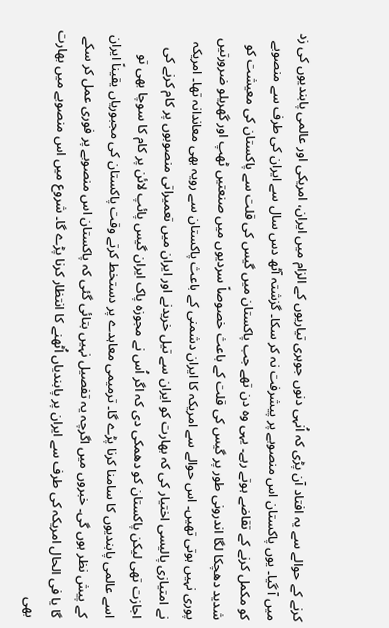کرنے کے حوالے سے یہ افتاد آن پڑی کہ اُنہی دنوں جوہری تیاریوں کے الزام میں ایران، امریکی اور عالمی پابندیوں کی زد میں آ گیا۔ یوں پاکستان اس منصوبے پر پیشرفت نہ کر سکا۔ گزشتہ آٹھ دس سال سے ایران کی طرف سے منصوبے کو مکمل کرنے کے تقاضے ہوتے رہے۔ یہی وہ دن تھے جب پاکستان میں گیس کی قلت سے پاکستان کی معیشت کو شدید دھچکا لگا اندرونی طور پر گیس کی قلت کے باعث خصوصاً سردیوں میں صنعتیں ٹھپ اور گھریلو ضرورتیں پوری نہیں ہوتی تھیں۔ اس حوالے سے امریکہ کا ایران دشمنی کے باعث پاکستان سے رویہ بھی معاندانہ تھا۔ امریکہ نے امتیازی پالیسی اختیار کی کہ بھارت کو ایران سے تیل خریدنے اور ایران میں تعمیراتی منصوبوں پر کام کرنے کی اجازت تھی لیکن پاکستان کو دھمکی دی کہ اگر اُس نے مجوزہ پاک ایران گیس پائپ لائن پر کام کا سوچا بھی تو اسے عالمی پابندیوں کا سامنا کرنا پڑے گا۔ ترمیمی معاہدے پر دستخط کرتے وقت پاکستان کی مجبوریاں یقیناً ایران کے پیش نظر ہوں گی۔ خبروں میں اگرچہ یہ تفصیل نہیں بتائی گئی کہ پاکستان اس منصوبے پر فوری عمل کر سکے گا یا فی الحال امریکہ کی طرف سے ایران پر پابندیاں اُٹھنے کا انتظار کرنا پڑے گا۔ شروع میں اس منصوبے میں بھارت بھی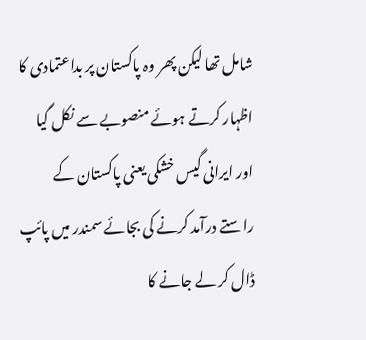شامل تھا لیکن پھر وہ پاکستان پر بداعتمادی کا اظہار کرتے ہوئے منصوبے سے نکل گیا اور ایرانی گیس خشکی یعنی پاکستان کے راستے درآمد کرنے کی بجائے سمندر میں پائپ ڈال کر لے جانے کا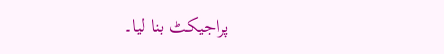پراجیکٹ بنا لیا۔